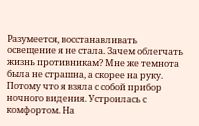Разумеется, восстанавливать освещение я не стала. Зачем облегчать жизнь противникам? Мне же темнота была не страшна, а скорее на руку. Потому что я взяла с собой прибор ночного видения. Устроилась с комфортом. На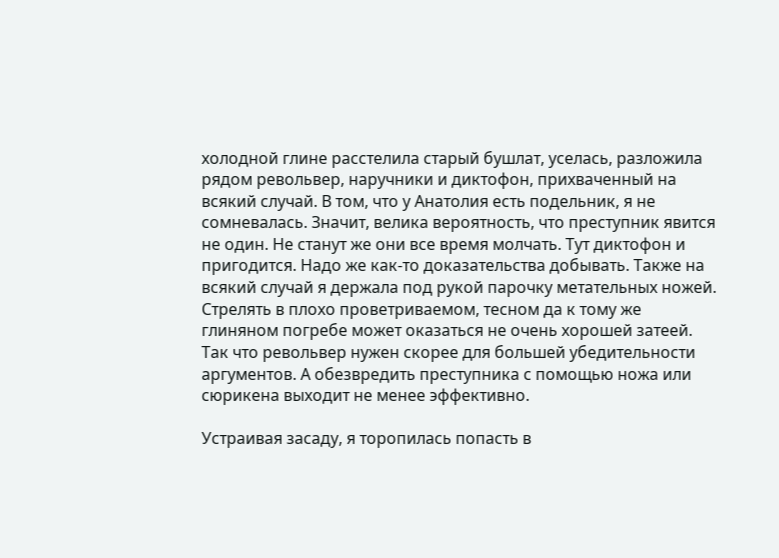холодной глине расстелила старый бушлат, уселась, разложила рядом револьвер, наручники и диктофон, прихваченный на всякий случай. В том, что у Анатолия есть подельник, я не сомневалась. Значит, велика вероятность, что преступник явится не один. Не станут же они все время молчать. Тут диктофон и пригодится. Надо же как-то доказательства добывать. Также на всякий случай я держала под рукой парочку метательных ножей. Стрелять в плохо проветриваемом, тесном да к тому же глиняном погребе может оказаться не очень хорошей затеей. Так что револьвер нужен скорее для большей убедительности аргументов. А обезвредить преступника с помощью ножа или сюрикена выходит не менее эффективно.

Устраивая засаду, я торопилась попасть в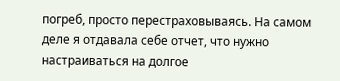погреб, просто перестраховываясь. На самом деле я отдавала себе отчет, что нужно настраиваться на долгое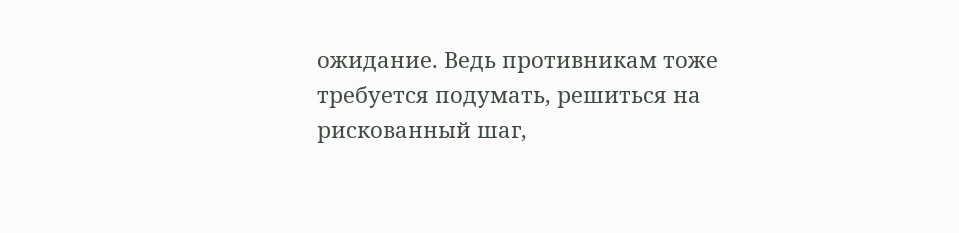ожидание. Ведь противникам тоже требуется подумать, решиться на рискованный шаг,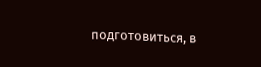подготовиться, в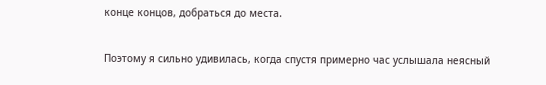конце концов, добраться до места.

Поэтому я сильно удивилась, когда спустя примерно час услышала неясный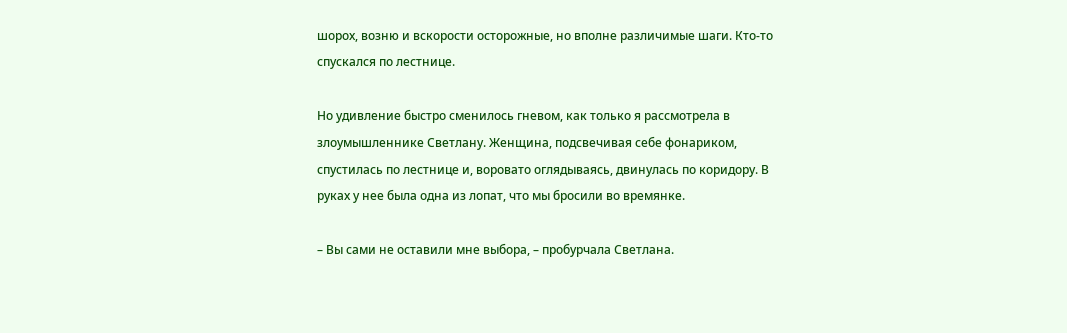шорох, возню и вскорости осторожные, но вполне различимые шаги. Кто-то спускался по лестнице.

Но удивление быстро сменилось гневом, как только я рассмотрела в злоумышленнике Светлану. Женщина, подсвечивая себе фонариком, спустилась по лестнице и, воровато оглядываясь, двинулась по коридору. В руках у нее была одна из лопат, что мы бросили во времянке.

– Вы сами не оставили мне выбора, – пробурчала Светлана.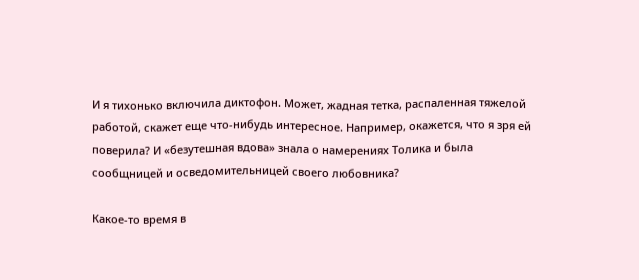И я тихонько включила диктофон. Может, жадная тетка, распаленная тяжелой работой, скажет еще что-нибудь интересное. Например, окажется, что я зря ей поверила? И «безутешная вдова» знала о намерениях Толика и была сообщницей и осведомительницей своего любовника?

Какое-то время в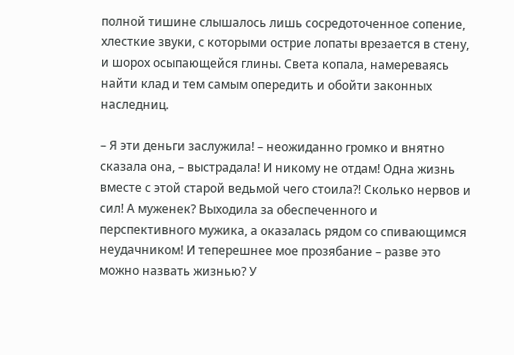полной тишине слышалось лишь сосредоточенное сопение, хлесткие звуки, с которыми острие лопаты врезается в стену, и шорох осыпающейся глины. Света копала, намереваясь найти клад и тем самым опередить и обойти законных наследниц.

– Я эти деньги заслужила! – неожиданно громко и внятно сказала она, – выстрадала! И никому не отдам! Одна жизнь вместе с этой старой ведьмой чего стоила?! Сколько нервов и сил! А муженек? Выходила за обеспеченного и перспективного мужика, а оказалась рядом со спивающимся неудачником! И теперешнее мое прозябание – разве это можно назвать жизнью? У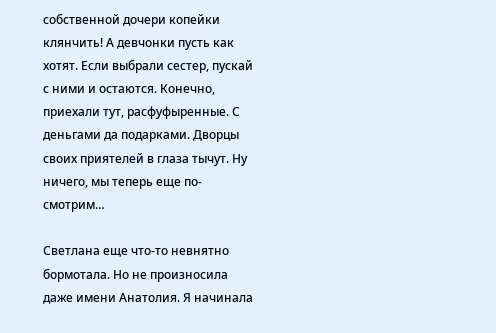собственной дочери копейки клянчить! А девчонки пусть как хотят. Если выбрали сестер, пускай с ними и остаются. Конечно, приехали тут, расфуфыренные. С деньгами да подарками. Дворцы своих приятелей в глаза тычут. Ну ничего, мы теперь еще по-смотрим…

Светлана еще что-то невнятно бормотала. Но не произносила даже имени Анатолия. Я начинала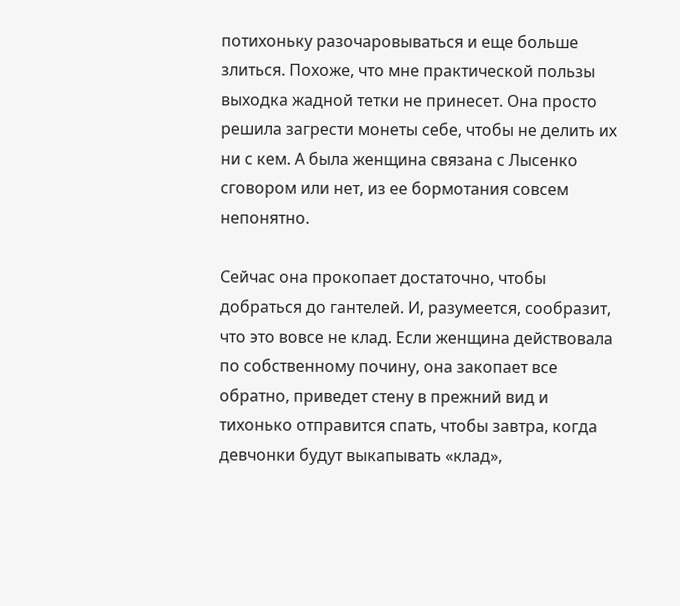потихоньку разочаровываться и еще больше злиться. Похоже, что мне практической пользы выходка жадной тетки не принесет. Она просто решила загрести монеты себе, чтобы не делить их ни с кем. А была женщина связана с Лысенко сговором или нет, из ее бормотания совсем непонятно.

Сейчас она прокопает достаточно, чтобы добраться до гантелей. И, разумеется, сообразит, что это вовсе не клад. Если женщина действовала по собственному почину, она закопает все обратно, приведет стену в прежний вид и тихонько отправится спать, чтобы завтра, когда девчонки будут выкапывать «клад»,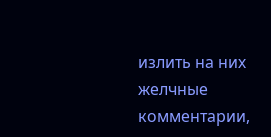излить на них желчные комментарии,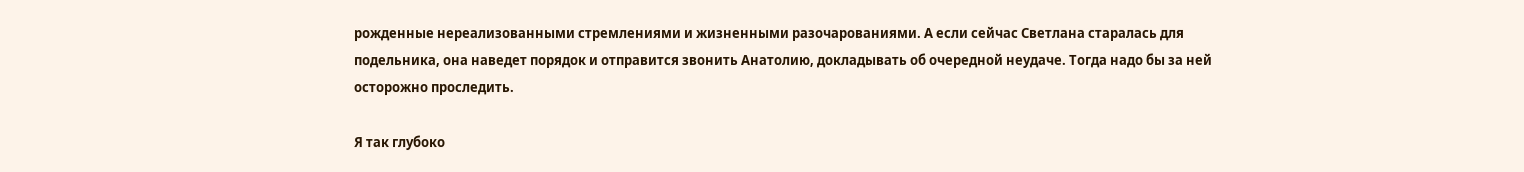рожденные нереализованными стремлениями и жизненными разочарованиями. А если сейчас Светлана старалась для подельника, она наведет порядок и отправится звонить Анатолию, докладывать об очередной неудаче. Тогда надо бы за ней осторожно проследить.

Я так глубоко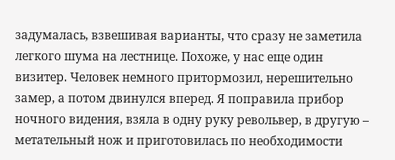задумалась, взвешивая варианты, что сразу не заметила легкого шума на лестнице. Похоже, у нас еще один визитер. Человек немного притормозил, нерешительно замер, а потом двинулся вперед. Я поправила прибор ночного видения, взяла в одну руку револьвер, в другую – метательный нож и приготовилась по необходимости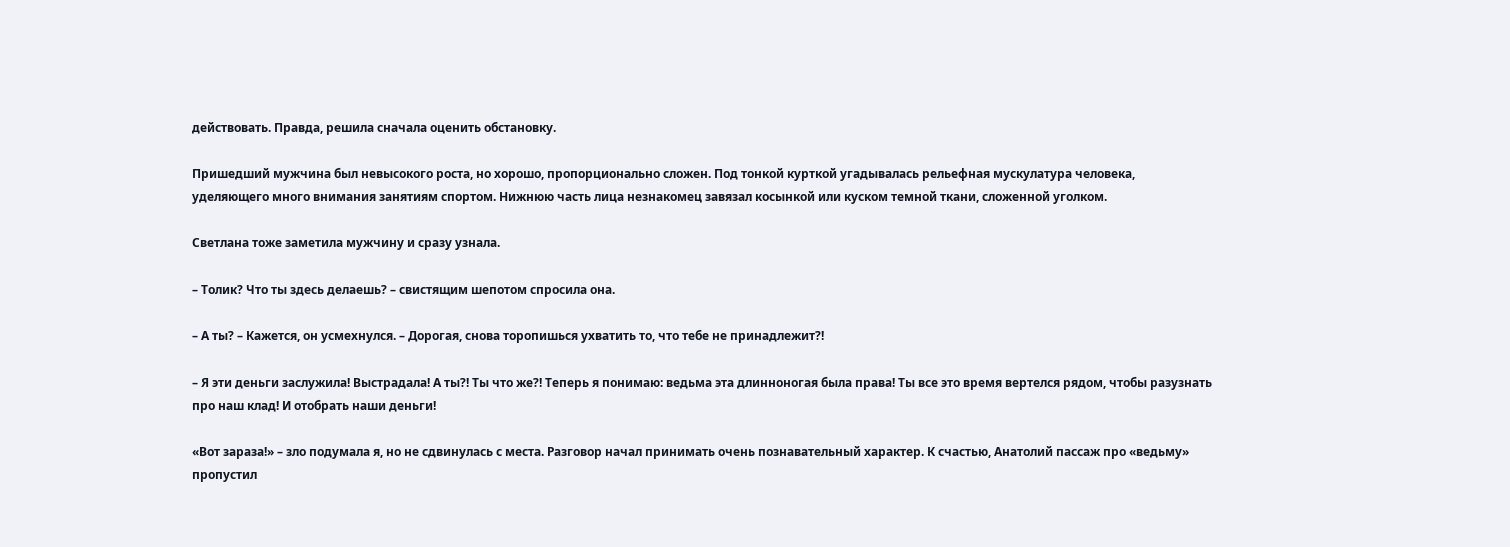действовать. Правда, решила сначала оценить обстановку.

Пришедший мужчина был невысокого роста, но хорошо, пропорционально сложен. Под тонкой курткой угадывалась рельефная мускулатура человека, уделяющего много внимания занятиям спортом. Нижнюю часть лица незнакомец завязал косынкой или куском темной ткани, сложенной уголком.

Светлана тоже заметила мужчину и сразу узнала.

– Толик? Что ты здесь делаешь? – свистящим шепотом спросила она.

– А ты? – Кажется, он усмехнулся. – Дорогая, снова торопишься ухватить то, что тебе не принадлежит?!

– Я эти деньги заслужила! Выстрадала! А ты?! Ты что же?! Теперь я понимаю: ведьма эта длинноногая была права! Ты все это время вертелся рядом, чтобы разузнать про наш клад! И отобрать наши деньги!

«Вот зараза!» – зло подумала я, но не сдвинулась с места. Разговор начал принимать очень познавательный характер. К счастью, Анатолий пассаж про «ведьму» пропустил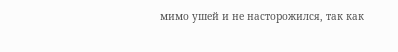мимо ушей и не насторожился, так как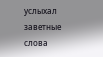услыхал заветные слова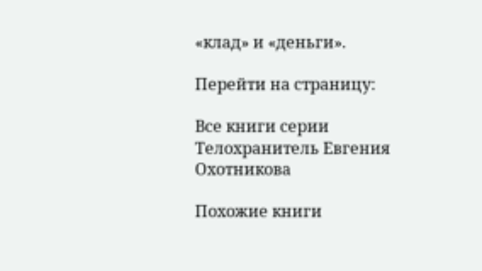«клад» и «деньги».

Перейти на страницу:

Все книги серии Телохранитель Евгения Охотникова

Похожие книги